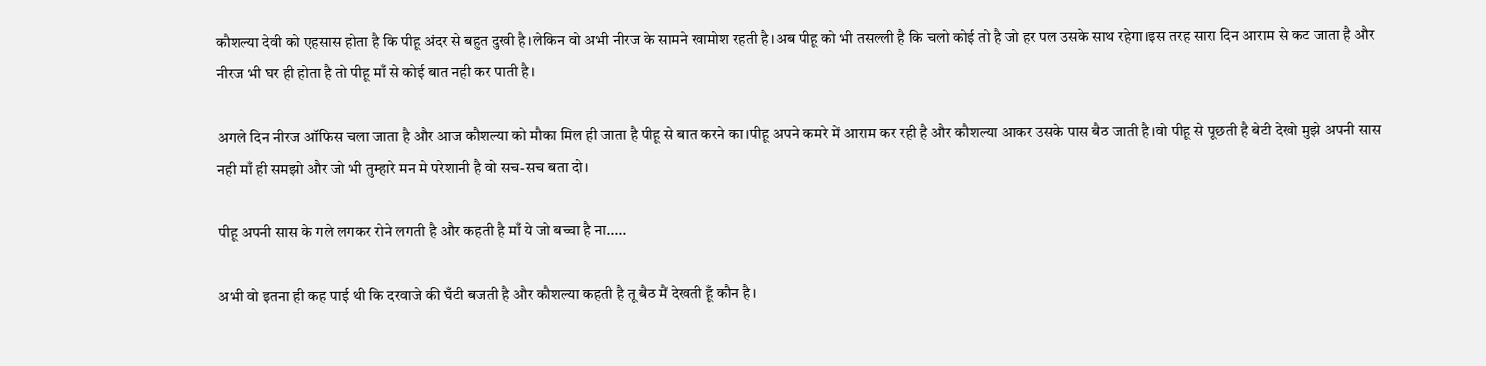कौशल्या देवी को एहसास होता है कि पीहू अंदर से बहुत दुखी है।लेकिन वो अभी नीरज के सामने खामोश रहती है।अब पीहू को भी तसल्ली है कि चलो कोई तो है जो हर पल उसके साथ रहेगा।इस तरह सारा दिन आराम से कट जाता है और नीरज भी घर ही होता है तो पीहू माँ से कोई बात नही कर पाती है।

अगले दिन नीरज ऑफिस चला जाता है और आज कौशल्या को मौका मिल ही जाता है पीहू से बात करने का।पीहू अपने कमरे में आराम कर रही है और कौशल्या आकर उसके पास बैठ जाती है।वो पीहू से पूछती है बेटी देखो मुझे अपनी सास नही माँ ही समझो और जो भी तुम्हारे मन मे परेशानी है वो सच-सच बता दो।

पीहू अपनी सास के गले लगकर रोने लगती है और कहती है माँ ये जो बच्चा है ना.....

अभी वो इतना ही कह पाई थी कि दरवाजे की घँटी बजती है और कौशल्या कहती है तू बैठ मैं देखती हूँ कौन है।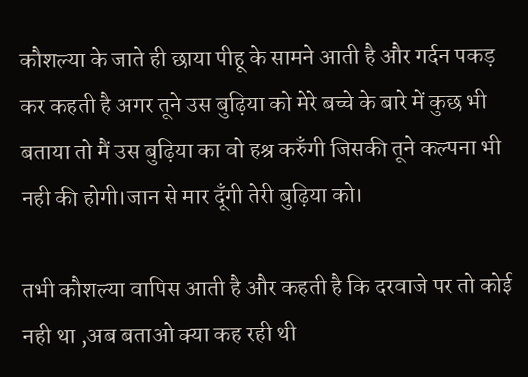कौशल्या के जाते ही छाया पीहू के सामने आती है और गर्दन पकड़ कर कहती है अगर तूने उस बुढ़िया को मेरे बच्चे के बारे में कुछ भी बताया तो मैं उस बुढ़िया का वो हश्र करुँगी जिसकी तूने कल्पना भी नही की होगी।जान से मार दूँगी तेरी बुढ़िया को।

तभी कौशल्या वापिस आती है और कहती है कि दरवाजे पर तो कोई नही था ,अब बताओ क्या कह रही थी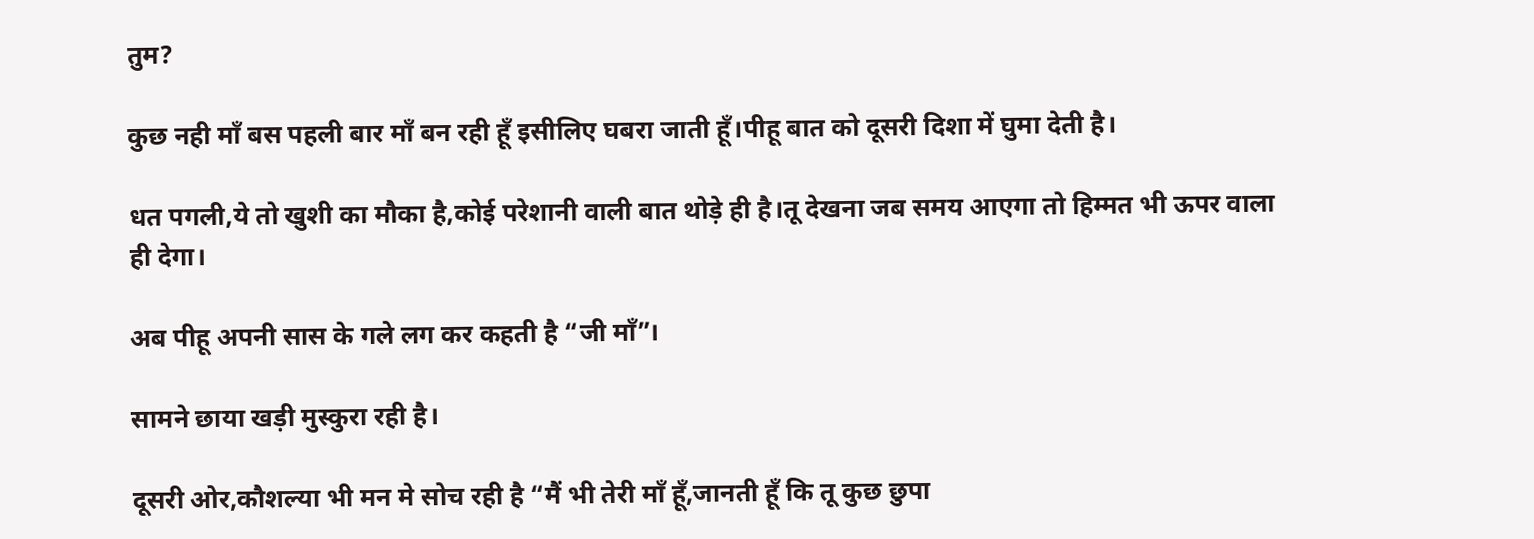तुम?

कुछ नही माँ बस पहली बार माँ बन रही हूँ इसीलिए घबरा जाती हूँ।पीहू बात को दूसरी दिशा में घुमा देती है।

धत पगली,ये तो खुशी का मौका है,कोई परेशानी वाली बात थोड़े ही है।तू देखना जब समय आएगा तो हिम्मत भी ऊपर वाला ही देगा।

अब पीहू अपनी सास के गले लग कर कहती है “जी माँ”।

सामने छाया खड़ी मुस्कुरा रही है।

दूसरी ओर,कौशल्या भी मन मे सोच रही है “मैं भी तेरी माँ हूँ,जानती हूँ कि तू कुछ छुपा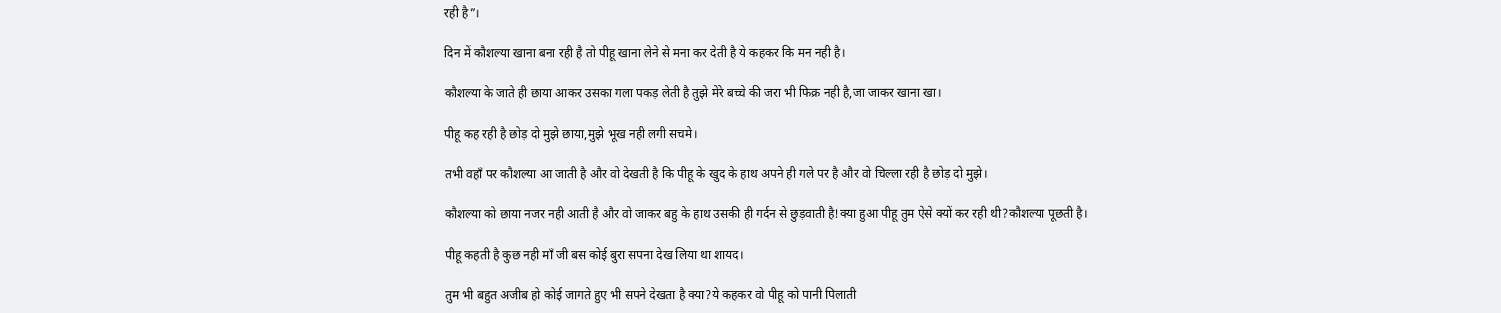रही है”।

दिन में कौशल्या खाना बना रही है तो पीहू खाना लेने से मना कर देती है ये कहकर कि मन नही है।

कौशल्या के जाते ही छाया आकर उसका गला पकड़ लेती है तुझे मेरे बच्चे की जरा भी फिक्र नही है,जा जाकर खाना खा।

पीहू कह रही है छोड़ दो मुझे छाया,मुझे भूख नही लगी सचमे।

तभी वहाँ पर कौशल्या आ जाती है और वो देखती है कि पीहू के खुद के हाथ अपने ही गले पर है और वो चिल्ला रही है छोड़ दो मुझे।

कौशल्या को छाया नजर नही आती है और वो जाकर बहु के हाथ उसकी ही गर्दन से छुड़वाती है!क्या हुआ पीहू तुम ऐसे क्यों कर रही थी?कौशल्या पूछती है।

पीहू कहती है कुछ नही माँ जी बस कोई बुरा सपना देख लिया था शायद।

तुम भी बहुत अजीब हो कोई जागते हुए भी सपने देखता है क्या?ये कहकर वो पीहू को पानी पिलाती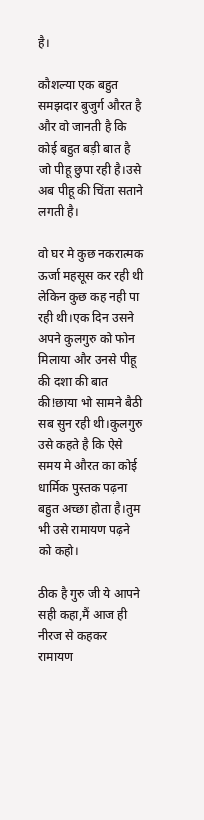है।

कौशल्या एक बहुत समझदार बुजुर्ग औरत है और वो जानती है कि कोई बहुत बड़ी बात है जो पीहू छुपा रही है।उसे अब पीहू की चिंता सताने लगती है।

वो घर मे कुछ नकरात्मक ऊर्जा महसूस कर रही थी लेकिन कुछ कह नही पा रही थी।एक दिन उसने अपने कुलगुरु को फोन मिलाया और उनसे पीहू की दशा की बात की!छाया भो सामने बैठी सब सुन रही थी।कुलगुरु उसे कहते है कि ऐसे समय मे औरत का कोई धार्मिक पुस्तक पढ़ना बहुत अच्छा होता है।तुम भी उसे रामायण पढ़ने को कहो।

ठीक है गुरु जी ये आपने सही कहा,मैं आज ही नीरज से कहकर रामायण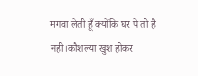मगवा लेती हूँ क्योंकि घर पे तो है नही।कौशल्या खुश होकर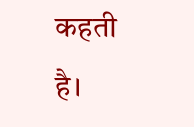कहती है।